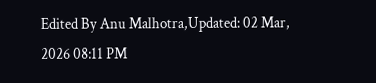Edited By Anu Malhotra,Updated: 02 Mar, 2026 08:11 PM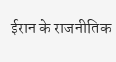ईरान के राजनीतिक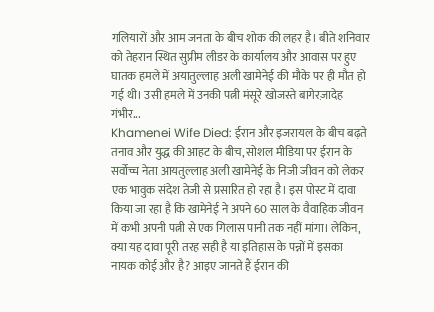गलियारों और आम जनता के बीच शोक की लहर है। बीते शनिवार को तेहरान स्थित सुप्रीम लीडर के कार्यालय और आवास पर हुए घातक हमले में अयातुल्लाह अली खामेनेई की मौके पर ही मौत हो गई थी। उसी हमले में उनकी पत्नी मंसूरे खोजस्ते बागेरज़ादेह गंभीर...
Khamenei Wife Died: ईरान और इजरायल के बीच बढ़ते तनाव और युद्ध की आहट के बीच, सोशल मीडिया पर ईरान के सर्वोच्च नेता आयतुल्लाह अली खामेनेई के निजी जीवन को लेकर एक भावुक संदेश तेजी से प्रसारित हो रहा है। इस पोस्ट में दावा किया जा रहा है कि खामेनेई ने अपने 60 साल के वैवाहिक जीवन में कभी अपनी पत्नी से एक गिलास पानी तक नहीं मांगा। लेकिन, क्या यह दावा पूरी तरह सही है या इतिहास के पन्नों में इसका नायक कोई और है? आइए जानते हैं ईरान की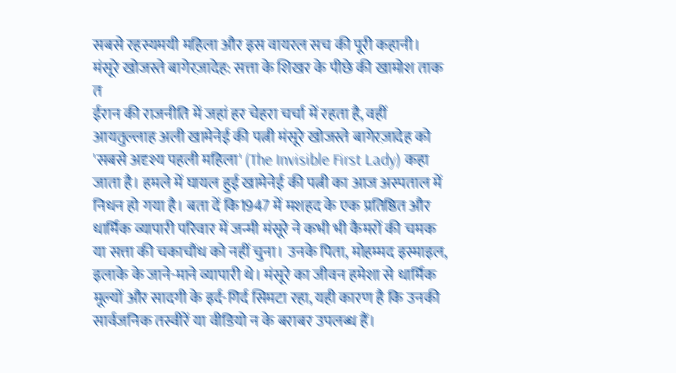सबसे रहस्यमयी महिला और इस वायरल सच की पूरी कहानी।
मंसूरे खोजस्ते बागेरज़ादेह: सत्ता के शिखर के पीछे की खामोश ताक त
ईरान की राजनीति में जहां हर चेहरा चर्चा में रहता है, वहीं आयतुल्लाह अली खामेनेई की पत्नी मंसूरे खोजस्ते बागेरज़ादेह को 'सबसे अदृश्य पहली महिला' (The Invisible First Lady) कहा जाता है। हमले में घायल हुई खामेनेई की पत्नी का आज अस्पताल में निधन हो गया है। बता दें कि1947 में मशहद के एक प्रतिष्ठित और धार्मिक व्यापारी परिवार में जन्मी मंसूरे ने कभी भी कैमरों की चमक या सत्ता की चकाचौंध को नहीं चुना। उनके पिता, मोहम्मद इस्माइल, इलाके के जाने-माने व्यापारी थे। मंसूरे का जीवन हमेशा से धार्मिक मूल्यों और सादगी के इर्द-गिर्द सिमटा रहा, यही कारण है कि उनकी सार्वजनिक तस्वीरें या वीडियो न के बराबर उपलब्ध हैं।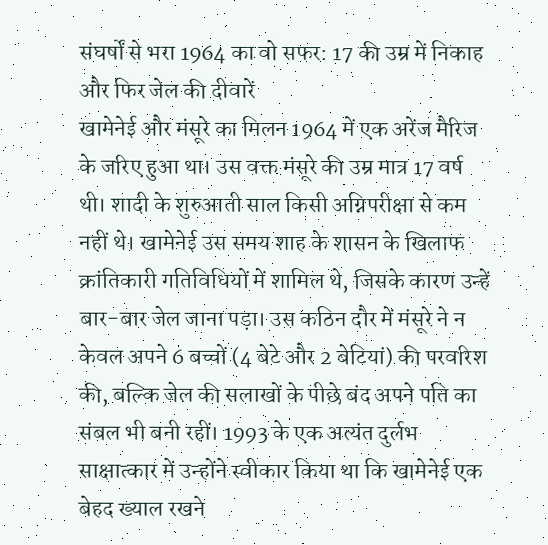संघर्षों से भरा 1964 का वो सफर: 17 की उम्र में निकाह और फिर जेल की दीवारें
खामेनेई और मंसूरे का मिलन 1964 में एक अरेंज मैरिज के जरिए हुआ था। उस वक्त मंसूरे की उम्र मात्र 17 वर्ष थी। शादी के शुरुआती साल किसी अग्निपरीक्षा से कम नहीं थे। खामेनेई उस समय शाह के शासन के खिलाफ क्रांतिकारी गतिविधियों में शामिल थे, जिसके कारण उन्हें बार-बार जेल जाना पड़ा। उस कठिन दौर में मंसूरे ने न केवल अपने 6 बच्चों (4 बेटे और 2 बेटियां) की परवरिश की, बल्कि जेल की सलाखों के पीछे बंद अपने पति का संबल भी बनी रहीं। 1993 के एक अत्यंत दुर्लभ साक्षात्कार में उन्होंने स्वीकार किया था कि खामेनेई एक बेहद ख्याल रखने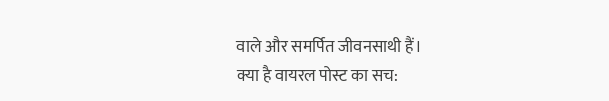वाले और समर्पित जीवनसाथी हैं।
क्या है वायरल पोस्ट का सच: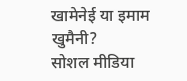खामेनेई या इमाम खुमैनी?
सोशल मीडिया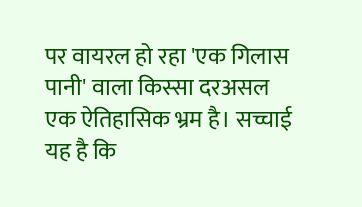पर वायरल हो रहा 'एक गिलास पानी' वाला किस्सा दरअसल एक ऐतिहासिक भ्रम है। सच्चाई यह है कि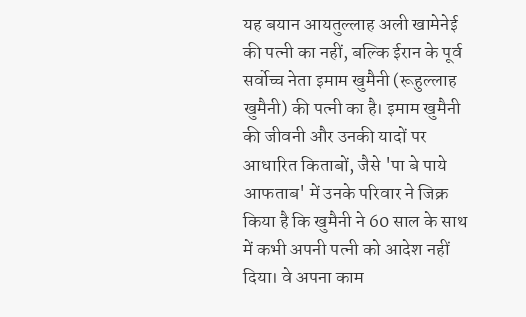यह बयान आयतुल्लाह अली खामेनेई की पत्नी का नहीं, बल्कि ईरान के पूर्व सर्वोच्च नेता इमाम खुमैनी (रूहुल्लाह खुमैनी) की पत्नी का है। इमाम खुमैनी की जीवनी और उनकी यादों पर आधारित किताबों, जैसे 'पा बे पाये आफताब' में उनके परिवार ने जिक्र किया है कि खुमैनी ने 60 साल के साथ में कभी अपनी पत्नी को आदेश नहीं दिया। वे अपना काम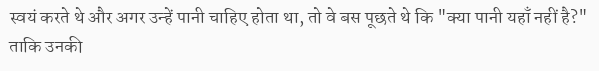स्वयं करते थे और अगर उन्हें पानी चाहिए होता था, तो वे बस पूछते थे कि "क्या पानी यहाँ नहीं है?" ताकि उनकी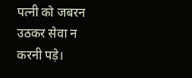पत्नी को जबरन उठकर सेवा न करनी पड़े।